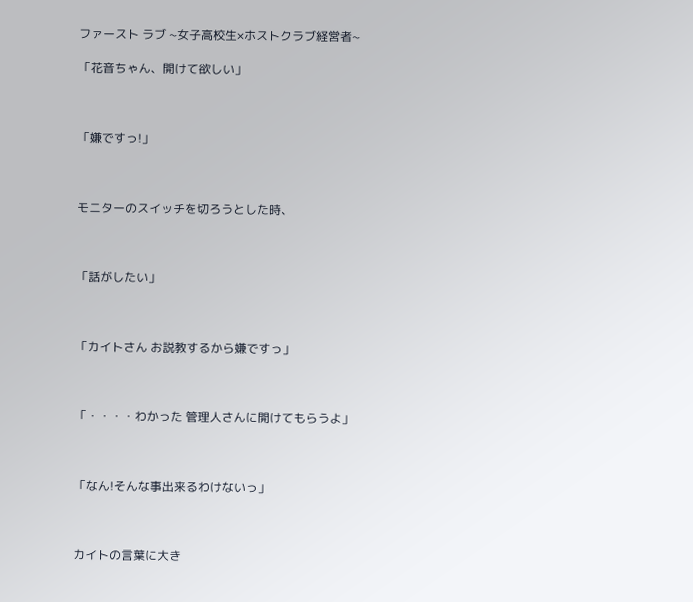ファースト ラブ ~女子高校生×ホストクラブ経営者~

「花音ちゃん、開けて欲しい」



「嫌ですっ!」



モニターのスイッチを切ろうとした時、



「話がしたい」



「カイトさん お説教するから嫌ですっ」



「・・・・わかった 管理人さんに開けてもらうよ」



「なん!そんな事出来るわけないっ」



カイトの言葉に大き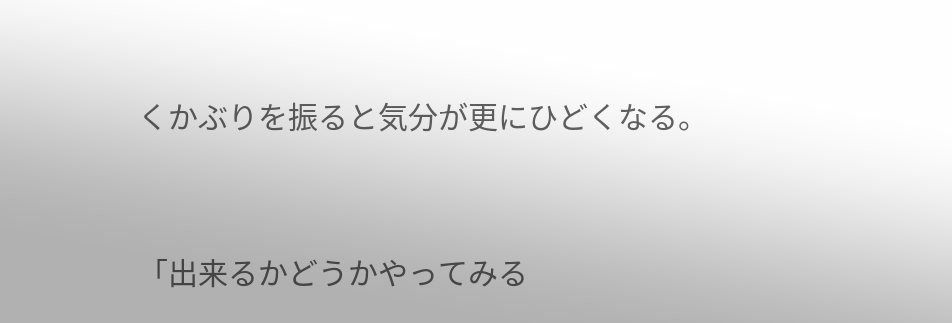くかぶりを振ると気分が更にひどくなる。



「出来るかどうかやってみる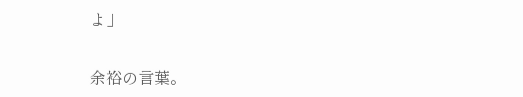よ」


余裕の言葉。